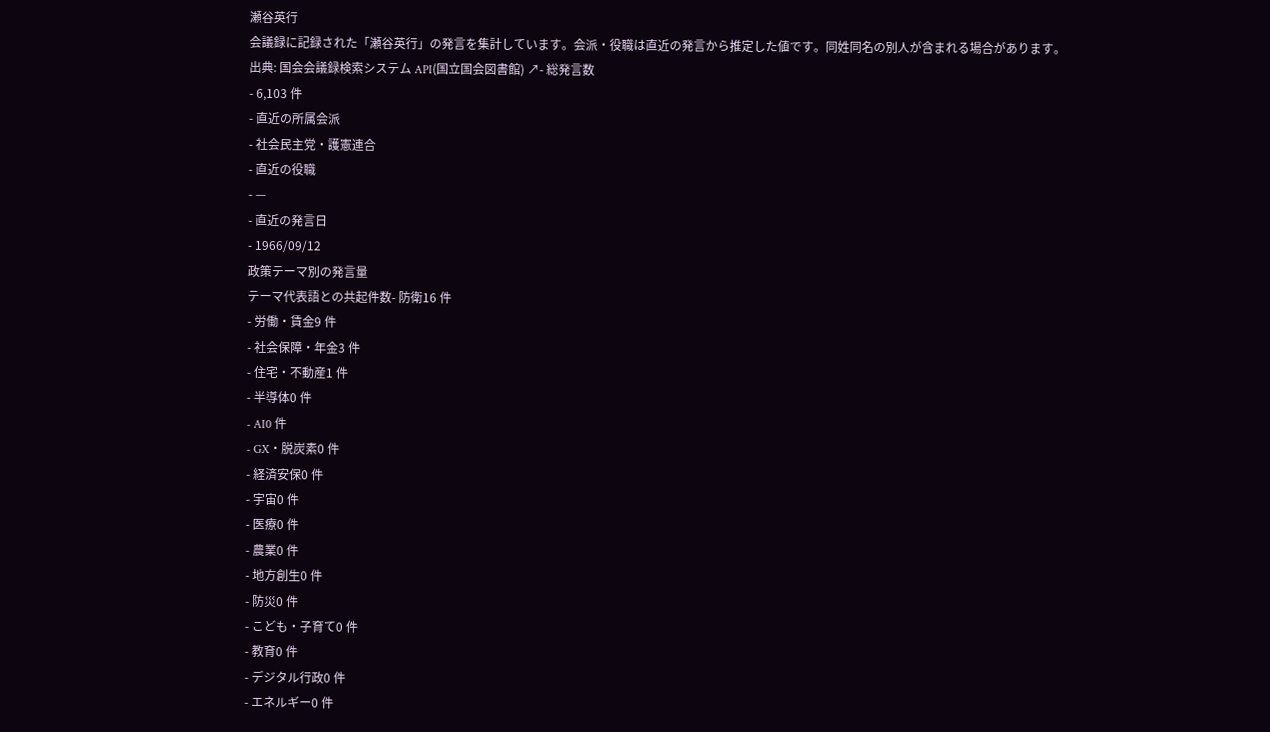瀬谷英行
会議録に記録された「瀬谷英行」の発言を集計しています。会派・役職は直近の発言から推定した値です。同姓同名の別人が含まれる場合があります。
出典: 国会会議録検索システム API(国立国会図書館) ↗- 総発言数
- 6,103 件
- 直近の所属会派
- 社会民主党・護憲連合
- 直近の役職
- —
- 直近の発言日
- 1966/09/12
政策テーマ別の発言量
テーマ代表語との共起件数- 防衛16 件
- 労働・賃金9 件
- 社会保障・年金3 件
- 住宅・不動産1 件
- 半導体0 件
- AI0 件
- GX・脱炭素0 件
- 経済安保0 件
- 宇宙0 件
- 医療0 件
- 農業0 件
- 地方創生0 件
- 防災0 件
- こども・子育て0 件
- 教育0 件
- デジタル行政0 件
- エネルギー0 件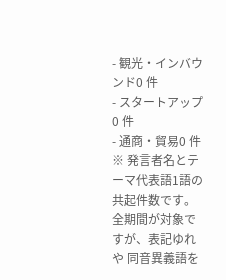- 観光・インバウンド0 件
- スタートアップ0 件
- 通商・貿易0 件
※ 発言者名とテーマ代表語1語の共起件数です。全期間が対象ですが、表記ゆれや 同音異義語を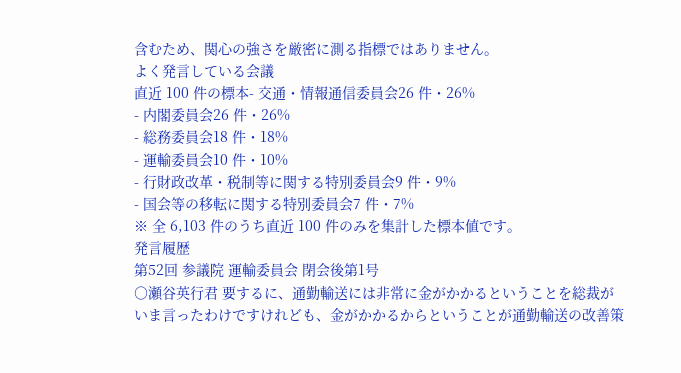含むため、関心の強さを厳密に測る指標ではありません。
よく発言している会議
直近 100 件の標本- 交通・情報通信委員会26 件・26%
- 内閣委員会26 件・26%
- 総務委員会18 件・18%
- 運輸委員会10 件・10%
- 行財政改革・税制等に関する特別委員会9 件・9%
- 国会等の移転に関する特別委員会7 件・7%
※ 全 6,103 件のうち直近 100 件のみを集計した標本値です。
発言履歴
第52回 参議院 運輸委員会 閉会後第1号
○瀬谷英行君 要するに、通勤輸送には非常に金がかかるということを総裁がいま言ったわけですけれども、金がかかるからということが通勤輸送の改善策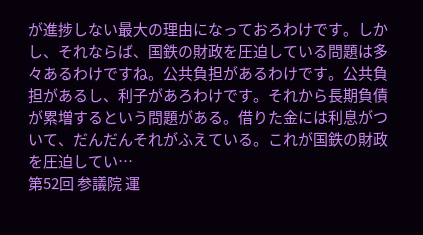が進捗しない最大の理由になっておろわけです。しかし、それならば、国鉄の財政を圧迫している問題は多々あるわけですね。公共負担があるわけです。公共負担があるし、利子があろわけです。それから長期負債が累増するという問題がある。借りた金には利息がついて、だんだんそれがふえている。これが国鉄の財政を圧迫してい…
第52回 参議院 運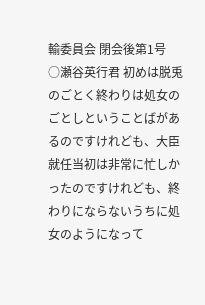輸委員会 閉会後第1号
○瀬谷英行君 初めは脱兎のごとく終わりは処女のごとしということばがあるのですけれども、大臣就任当初は非常に忙しかったのですけれども、終わりにならないうちに処女のようになって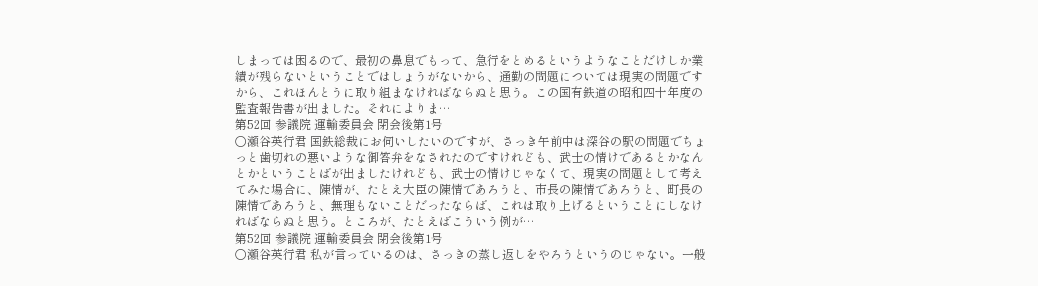しまっては困るので、最初の鼻息でもって、急行をとめるというようなことだけしか業績が残らないということではしょうがないから、通勤の問題については現実の問題ですから、これほんとうに取り組まなければならぬと思う。この国有鉄道の昭和四十年度の監査報告書が出ました。それによりま…
第52回 参議院 運輸委員会 閉会後第1号
○瀬谷英行君 国鉄総裁にお伺いしたいのですが、さっき午前中は深谷の駅の問題でちょっと歯切れの悪いような御答弁をなされたのですけれども、武士の情けであるとかなんとかということばが出ましたけれども、武士の情けじゃなくて、現実の問題として考えてみた場合に、陳情が、たとえ大臣の陳情であろうと、市長の陳情であろうと、町長の陳情であろうと、無理もないことだったならば、これは取り上げるということにしなければならぬと思う。ところが、たとえばこういう例が…
第52回 参議院 運輸委員会 閉会後第1号
○瀬谷英行君 私が言っているのは、さっきの蒸し返しをやろうというのじゃない。一般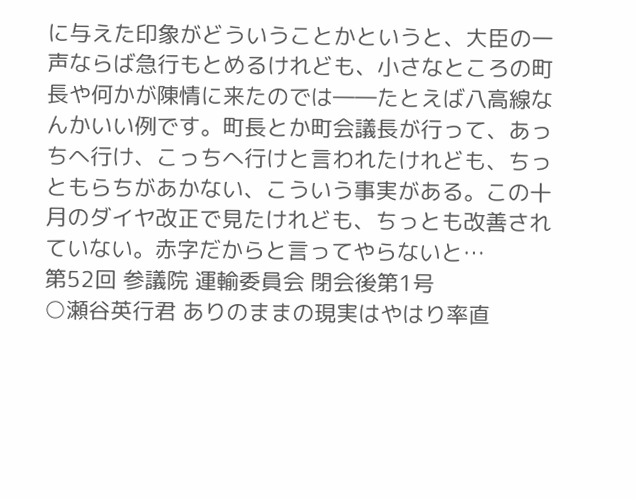に与えた印象がどういうことかというと、大臣の一声ならば急行もとめるけれども、小さなところの町長や何かが陳情に来たのでは――たとえば八高線なんかいい例です。町長とか町会議長が行って、あっちへ行け、こっちへ行けと言われたけれども、ちっともらちがあかない、こういう事実がある。この十月のダイヤ改正で見たけれども、ちっとも改善されていない。赤字だからと言ってやらないと…
第52回 参議院 運輸委員会 閉会後第1号
○瀬谷英行君 ありのままの現実はやはり率直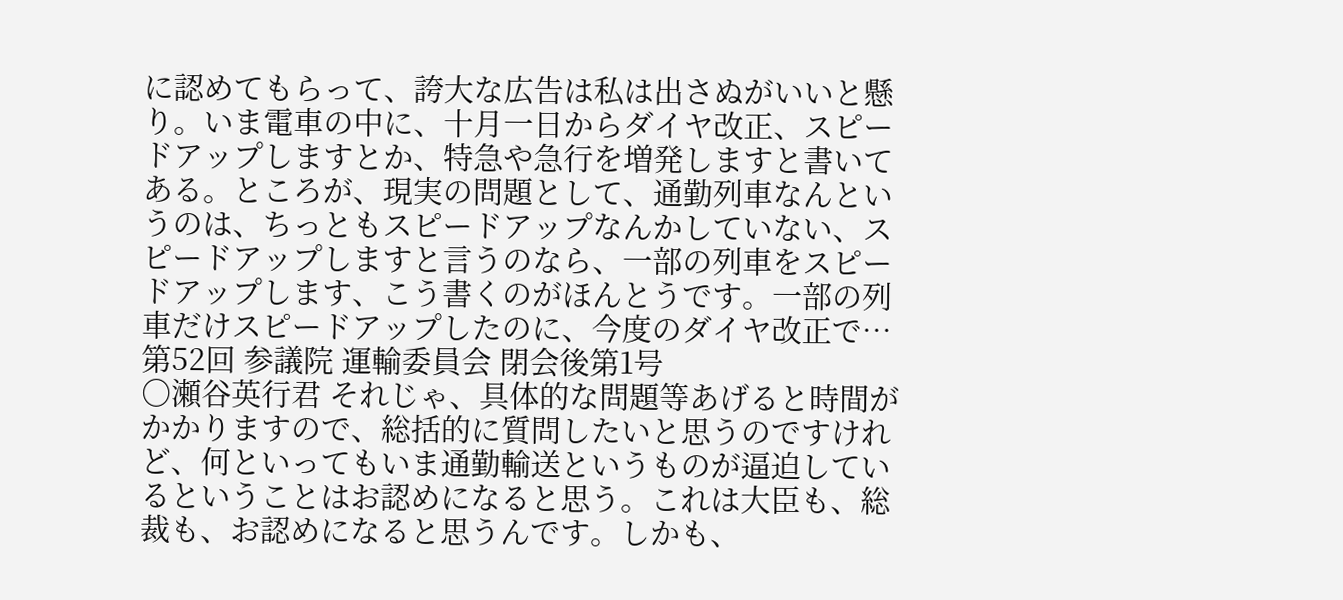に認めてもらって、誇大な広告は私は出さぬがいいと懸り。いま電車の中に、十月一日からダイヤ改正、スピードアップしますとか、特急や急行を増発しますと書いてある。ところが、現実の問題として、通勤列車なんというのは、ちっともスピードアップなんかしていない、スピードアップしますと言うのなら、一部の列車をスピードアップします、こう書くのがほんとうです。一部の列車だけスピードアップしたのに、今度のダイヤ改正で…
第52回 参議院 運輸委員会 閉会後第1号
○瀬谷英行君 それじゃ、具体的な問題等あげると時間がかかりますので、総括的に質問したいと思うのですけれど、何といってもいま通勤輸送というものが逼迫しているということはお認めになると思う。これは大臣も、総裁も、お認めになると思うんです。しかも、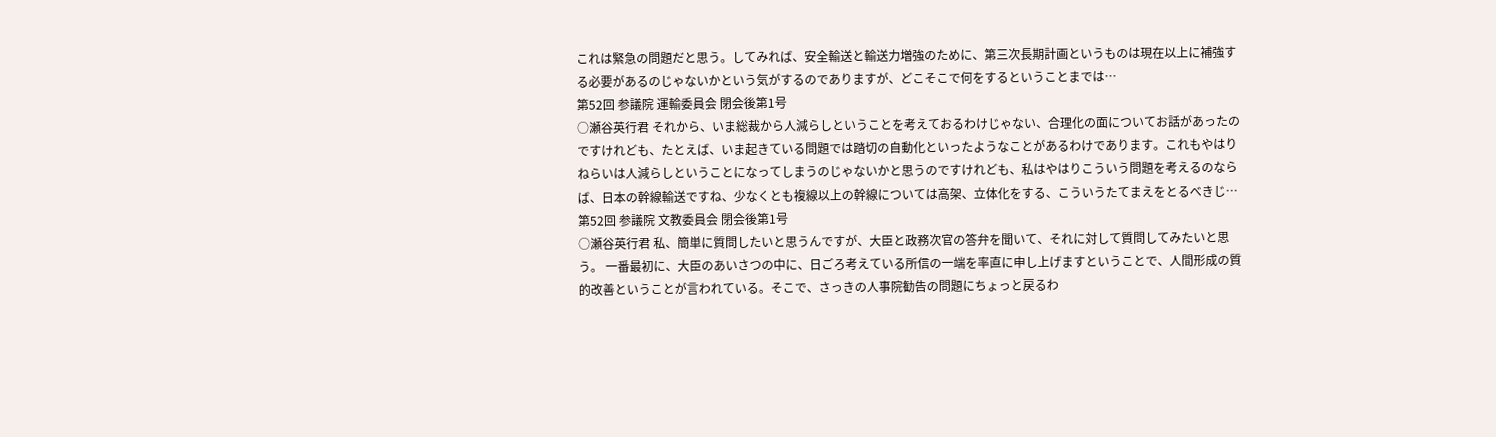これは緊急の問題だと思う。してみれば、安全輸送と輸送力増強のために、第三次長期計画というものは現在以上に補強する必要があるのじゃないかという気がするのでありますが、どこそこで何をするということまでは…
第52回 参議院 運輸委員会 閉会後第1号
○瀬谷英行君 それから、いま総裁から人減らしということを考えておるわけじゃない、合理化の面についてお話があったのですけれども、たとえば、いま起きている問題では踏切の自動化といったようなことがあるわけであります。これもやはりねらいは人減らしということになってしまうのじゃないかと思うのですけれども、私はやはりこういう問題を考えるのならば、日本の幹線輸送ですね、少なくとも複線以上の幹線については高架、立体化をする、こういうたてまえをとるべきじ…
第52回 参議院 文教委員会 閉会後第1号
○瀬谷英行君 私、簡単に質問したいと思うんですが、大臣と政務次官の答弁を聞いて、それに対して質問してみたいと思う。 一番最初に、大臣のあいさつの中に、日ごろ考えている所信の一端を率直に申し上げますということで、人間形成の質的改善ということが言われている。そこで、さっきの人事院勧告の問題にちょっと戻るわ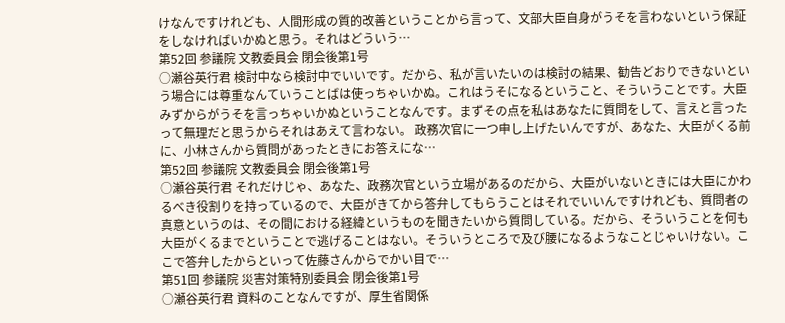けなんですけれども、人間形成の質的改善ということから言って、文部大臣自身がうそを言わないという保証をしなければいかぬと思う。それはどういう…
第52回 参議院 文教委員会 閉会後第1号
○瀬谷英行君 検討中なら検討中でいいです。だから、私が言いたいのは検討の結果、勧告どおりできないという場合には尊重なんていうことばは使っちゃいかぬ。これはうそになるということ、そういうことです。大臣みずからがうそを言っちゃいかぬということなんです。まずその点を私はあなたに質問をして、言えと言ったって無理だと思うからそれはあえて言わない。 政務次官に一つ申し上げたいんですが、あなた、大臣がくる前に、小林さんから質問があったときにお答えにな…
第52回 参議院 文教委員会 閉会後第1号
○瀬谷英行君 それだけじゃ、あなた、政務次官という立場があるのだから、大臣がいないときには大臣にかわるべき役割りを持っているので、大臣がきてから答弁してもらうことはそれでいいんですけれども、質問者の真意というのは、その間における経緯というものを聞きたいから質問している。だから、そういうことを何も大臣がくるまでということで逃げることはない。そういうところで及び腰になるようなことじゃいけない。ここで答弁したからといって佐藤さんからでかい目で…
第51回 参議院 災害対策特別委員会 閉会後第1号
○瀬谷英行君 資料のことなんですが、厚生省関係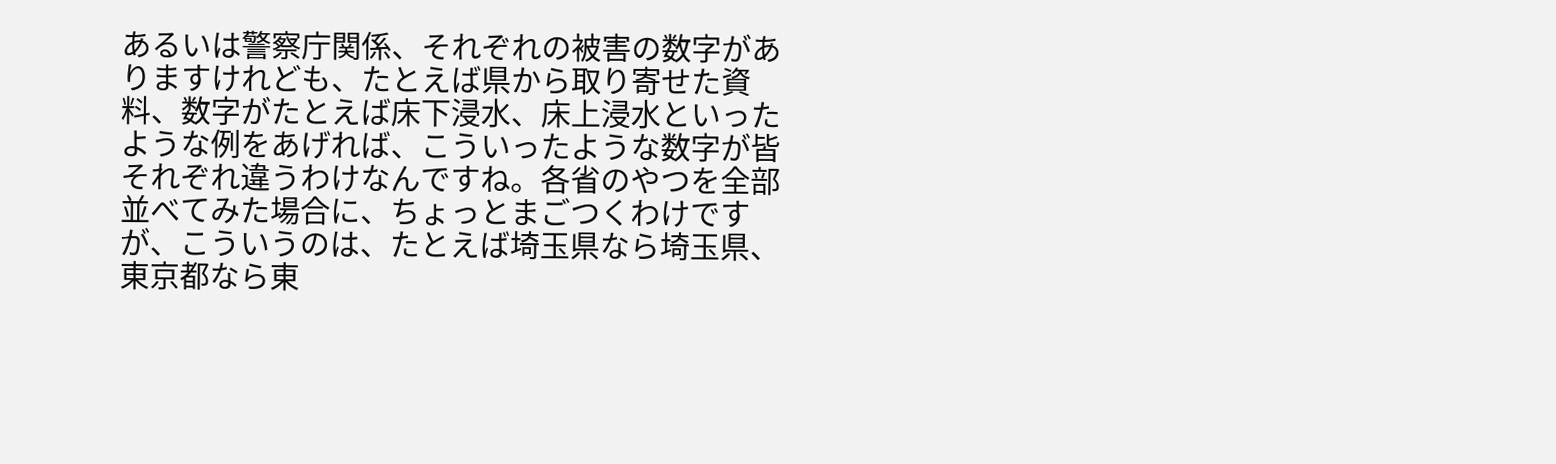あるいは警察庁関係、それぞれの被害の数字がありますけれども、たとえば県から取り寄せた資料、数字がたとえば床下浸水、床上浸水といったような例をあげれば、こういったような数字が皆それぞれ違うわけなんですね。各省のやつを全部並べてみた場合に、ちょっとまごつくわけですが、こういうのは、たとえば埼玉県なら埼玉県、東京都なら東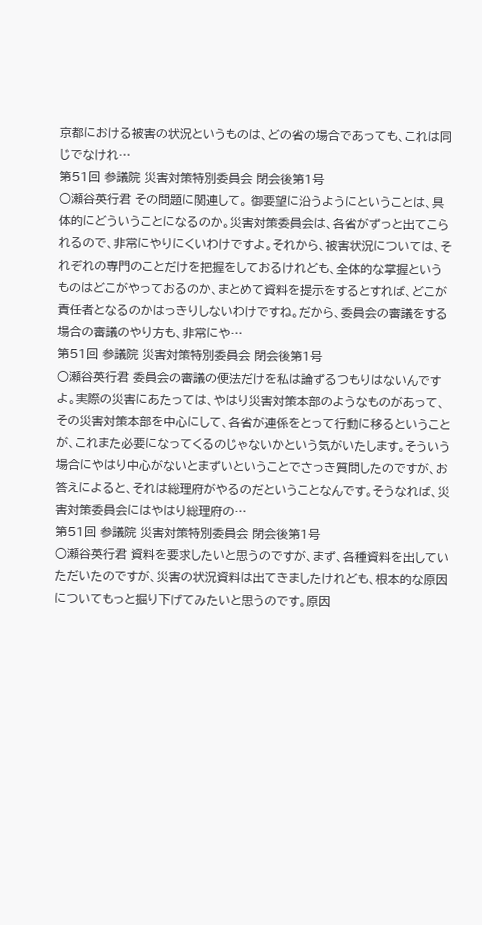京都における被害の状況というものは、どの省の場合であっても、これは同じでなけれ…
第51回 参議院 災害対策特別委員会 閉会後第1号
○瀬谷英行君 その問題に関連して。 御要望に沿うようにということは、具体的にどういうことになるのか。災害対策委員会は、各省がずっと出てこられるので、非常にやりにくいわけですよ。それから、被害状況については、それぞれの専門のことだけを把握をしておるけれども、全体的な掌握というものはどこがやっておるのか、まとめて資料を提示をするとすれば、どこが責任者となるのかはっきりしないわけですね。だから、委員会の審議をする場合の審議のやり方も、非常にや…
第51回 参議院 災害対策特別委員会 閉会後第1号
○瀬谷英行君 委員会の審議の便法だけを私は論ずるつもりはないんですよ。実際の災害にあたっては、やはり災害対策本部のようなものがあって、その災害対策本部を中心にして、各省が連係をとって行動に移るということが、これまた必要になってくるのじゃないかという気がいたします。そういう場合にやはり中心がないとまずいということでさっき質問したのですが、お答えによると、それは総理府がやるのだということなんです。そうなれば、災害対策委員会にはやはり総理府の…
第51回 参議院 災害対策特別委員会 閉会後第1号
○瀬谷英行君 資料を要求したいと思うのですが、まず、各種資料を出していただいたのですが、災害の状況資料は出てきましたけれども、根本的な原因についてもっと掘り下げてみたいと思うのです。原因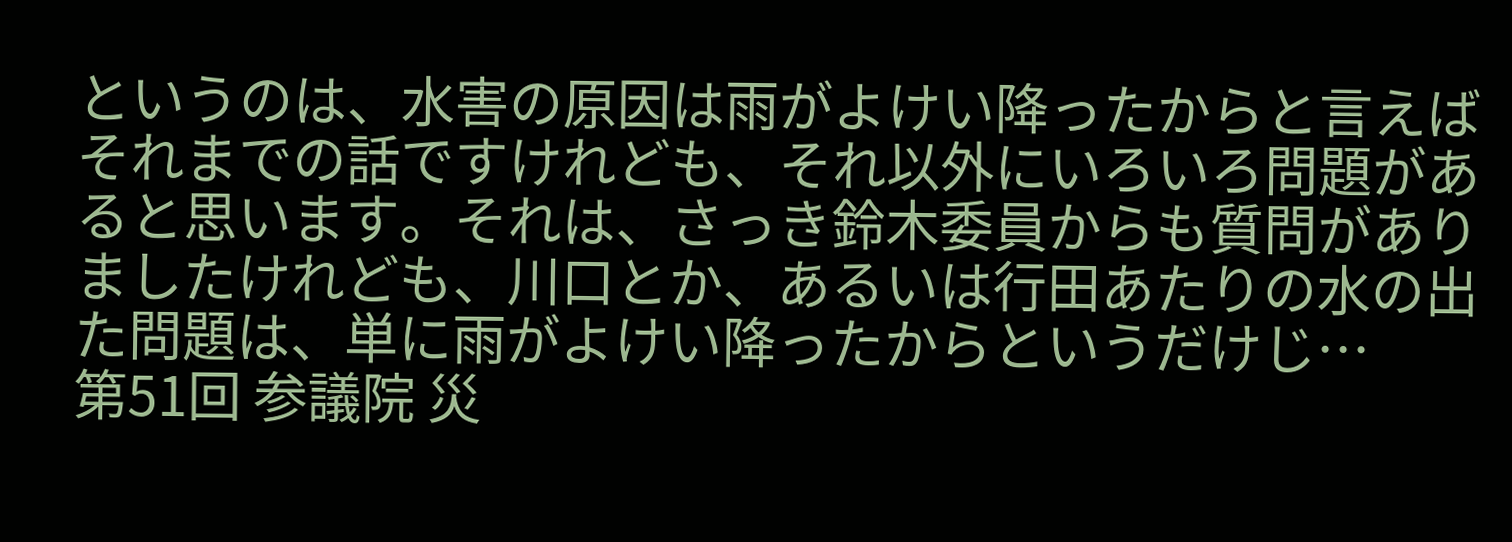というのは、水害の原因は雨がよけい降ったからと言えばそれまでの話ですけれども、それ以外にいろいろ問題があると思います。それは、さっき鈴木委員からも質問がありましたけれども、川口とか、あるいは行田あたりの水の出た問題は、単に雨がよけい降ったからというだけじ…
第51回 参議院 災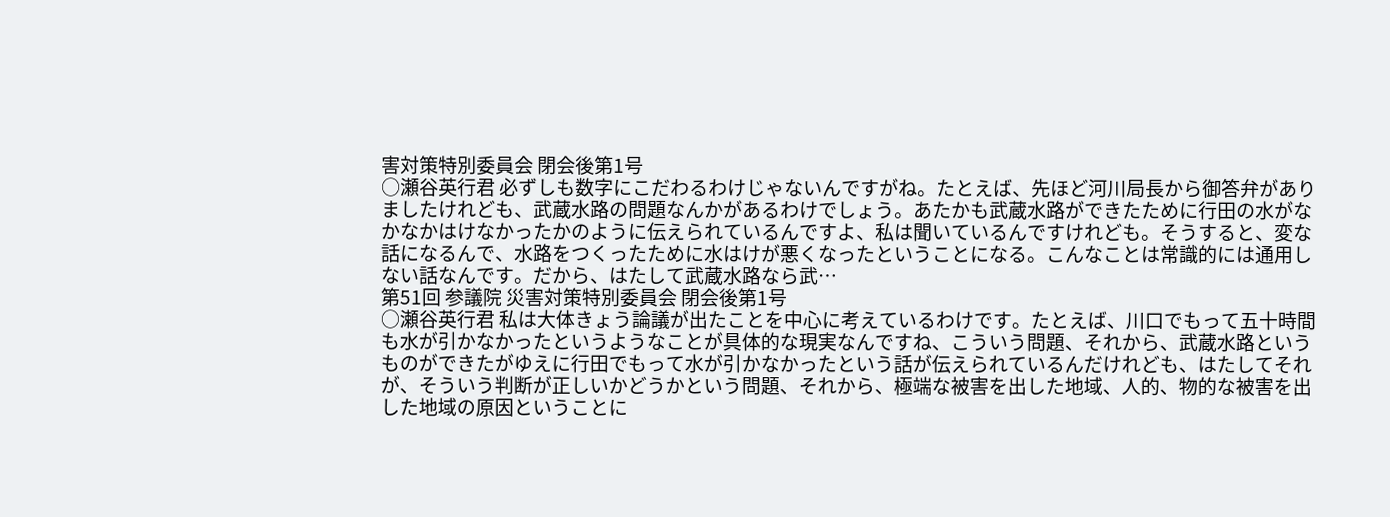害対策特別委員会 閉会後第1号
○瀬谷英行君 必ずしも数字にこだわるわけじゃないんですがね。たとえば、先ほど河川局長から御答弁がありましたけれども、武蔵水路の問題なんかがあるわけでしょう。あたかも武蔵水路ができたために行田の水がなかなかはけなかったかのように伝えられているんですよ、私は聞いているんですけれども。そうすると、変な話になるんで、水路をつくったために水はけが悪くなったということになる。こんなことは常識的には通用しない話なんです。だから、はたして武蔵水路なら武…
第51回 参議院 災害対策特別委員会 閉会後第1号
○瀬谷英行君 私は大体きょう論議が出たことを中心に考えているわけです。たとえば、川口でもって五十時間も水が引かなかったというようなことが具体的な現実なんですね、こういう問題、それから、武蔵水路というものができたがゆえに行田でもって水が引かなかったという話が伝えられているんだけれども、はたしてそれが、そういう判断が正しいかどうかという問題、それから、極端な被害を出した地域、人的、物的な被害を出した地域の原因ということに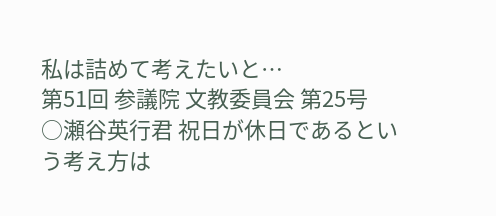私は詰めて考えたいと…
第51回 参議院 文教委員会 第25号
○瀬谷英行君 祝日が休日であるという考え方は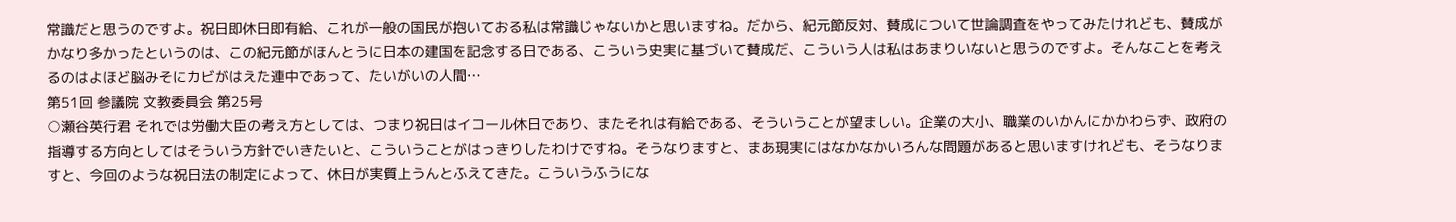常識だと思うのですよ。祝日即休日即有給、これが一般の国民が抱いておる私は常識じゃないかと思いますね。だから、紀元節反対、賛成について世論調査をやってみたけれども、賛成がかなり多かったというのは、この紀元節がほんとうに日本の建国を記念する日である、こういう史実に基づいて賛成だ、こういう人は私はあまりいないと思うのですよ。そんなことを考えるのはよほど脳みそにカビがはえた連中であって、たいがいの人間…
第51回 参議院 文教委員会 第25号
○瀬谷英行君 それでは労働大臣の考え方としては、つまり祝日はイコール休日であり、またそれは有給である、そういうことが望ましい。企業の大小、職業のいかんにかかわらず、政府の指導する方向としてはそういう方針でいきたいと、こういうことがはっきりしたわけですね。そうなりますと、まあ現実にはなかなかいろんな問題があると思いますけれども、そうなりますと、今回のような祝日法の制定によって、休日が実質上うんとふえてきた。こういうふうにな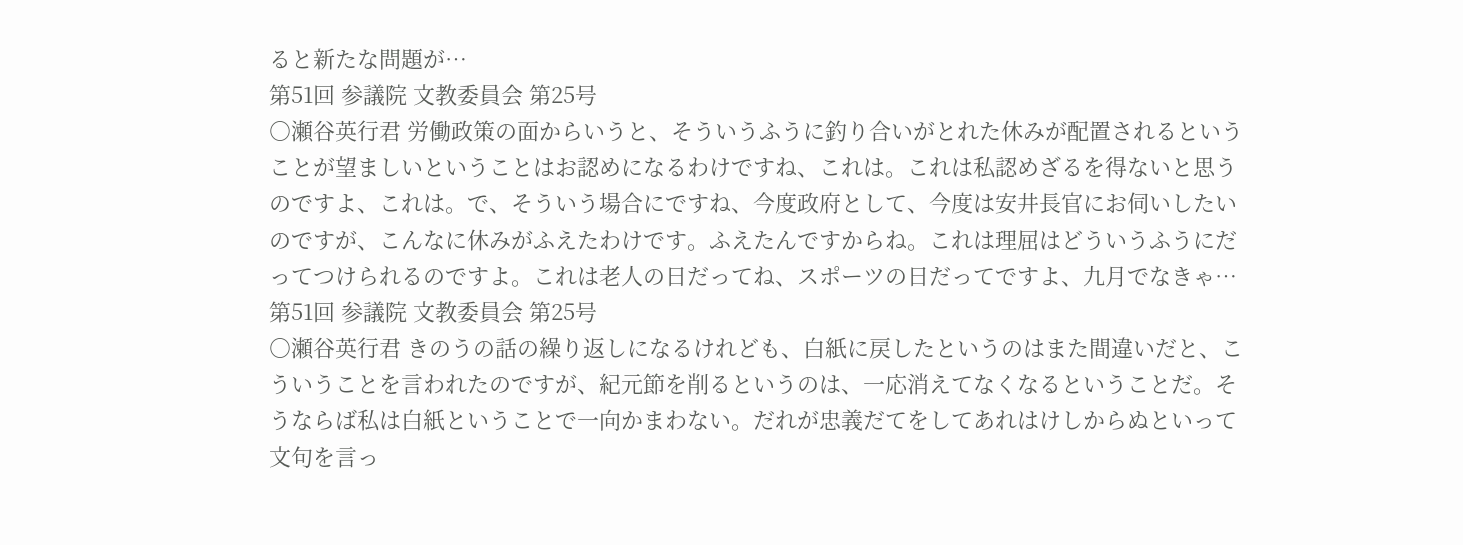ると新たな問題が…
第51回 参議院 文教委員会 第25号
○瀬谷英行君 労働政策の面からいうと、そういうふうに釣り合いがとれた休みが配置されるということが望ましいということはお認めになるわけですね、これは。これは私認めざるを得ないと思うのですよ、これは。で、そういう場合にですね、今度政府として、今度は安井長官にお伺いしたいのですが、こんなに休みがふえたわけです。ふえたんですからね。これは理屈はどういうふうにだってつけられるのですよ。これは老人の日だってね、スポーツの日だってですよ、九月でなきゃ…
第51回 参議院 文教委員会 第25号
○瀬谷英行君 きのうの話の繰り返しになるけれども、白紙に戻したというのはまた間違いだと、こういうことを言われたのですが、紀元節を削るというのは、一応消えてなくなるということだ。そうならば私は白紙ということで一向かまわない。だれが忠義だてをしてあれはけしからぬといって文句を言っ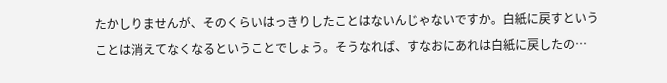たかしりませんが、そのくらいはっきりしたことはないんじゃないですか。白紙に戻すということは消えてなくなるということでしょう。そうなれば、すなおにあれは白紙に戻したの…